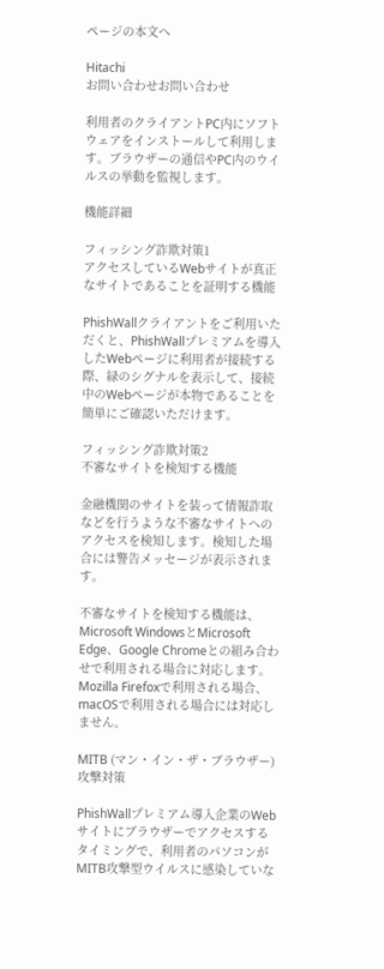ページの本文へ

Hitachi
お問い合わせお問い合わせ

利用者のクライアントPC内にソフトウェアをインストールして利用します。ブラウザーの通信やPC内のウイルスの挙動を監視します。

機能詳細

フィッシング詐欺対策1
アクセスしているWebサイトが真正なサイトであることを証明する機能

PhishWallクライアントをご利用いただくと、PhishWallプレミアムを導入したWebページに利用者が接続する際、緑のシグナルを表示して、接続中のWebページが本物であることを簡単にご確認いただけます。

フィッシング詐欺対策2
不審なサイトを検知する機能

金融機関のサイトを装って情報詐取などを行うような不審なサイトへのアクセスを検知します。検知した場合には警告メッセージが表示されます。

不審なサイトを検知する機能は、Microsoft WindowsとMicrosoft Edge、Google Chromeとの組み合わせで利用される場合に対応します。Mozilla Firefoxで利用される場合、macOSで利用される場合には対応しません。

MITB (マン・イン・ザ・ブラウザー) 攻撃対策

PhishWallプレミアム導入企業のWebサイトにブラウザーでアクセスするタイミングで、利用者のパソコンがMITB攻撃型ウイルスに感染していな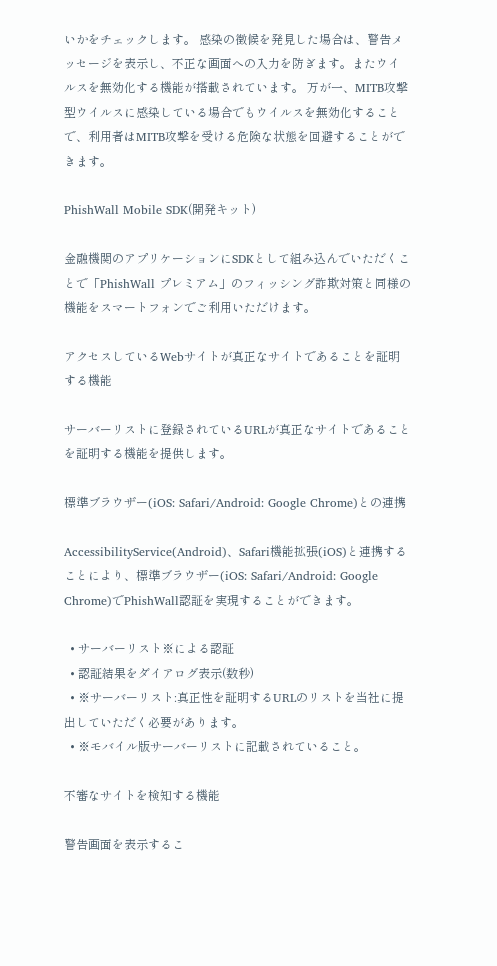いかをチェックします。 感染の徴候を発見した場合は、警告メッセージを表示し、不正な画面への入力を防ぎます。またウイルスを無効化する機能が搭載されています。 万が一、MITB攻撃型ウイルスに感染している場合でもウイルスを無効化することで、利用者はMITB攻撃を受ける危険な状態を回避することができます。

PhishWall Mobile SDK(開発キット)

金融機関のアプリケーションにSDKとして組み込んでいただくことで「PhishWall プレミアム」のフィッシング詐欺対策と同様の機能をスマートフォンでご利用いただけます。

アクセスしているWebサイトが真正なサイトであることを証明する機能

サーバーリストに登録されているURLが真正なサイトであることを証明する機能を提供します。

標準ブラウザー(iOS: Safari/Android: Google Chrome)との連携

AccessibilityService(Android)、Safari機能拡張(iOS)と連携することにより、標準ブラウザー(iOS: Safari/Android: Google Chrome)でPhishWall認証を実現することができます。

  • サーバーリスト※による認証
  • 認証結果をダイアログ表示(数秒)
  • ※サーバーリスト:真正性を証明するURLのリストを当社に提出していただく必要があります。
  • ※モバイル版サーバーリストに記載されていること。

不審なサイトを検知する機能

警告画面を表示するこ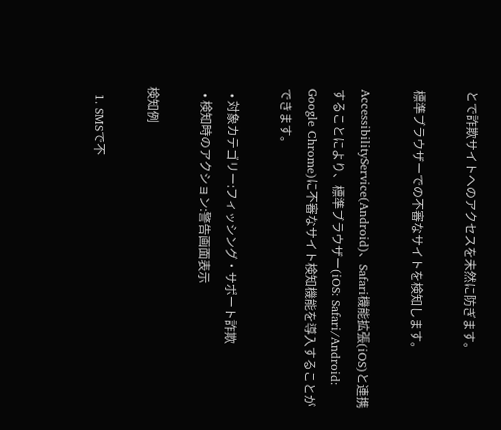とで詐欺サイトへのアクセスを未然に防ぎます。

標準ブラウザーでの不審なサイトを検知します。

AccessibilityService(Android)、Safari機能拡張(iOS)と連携することにより、標準ブラウザー(iOS: Safari/Android: Google Chrome)に不審なサイト検知機能を導入することができます。

  • 対象カテゴリー:フィッシング・サポート詐欺
  • 検知時のアクション:警告画面表示

検知例

  1. SMSで不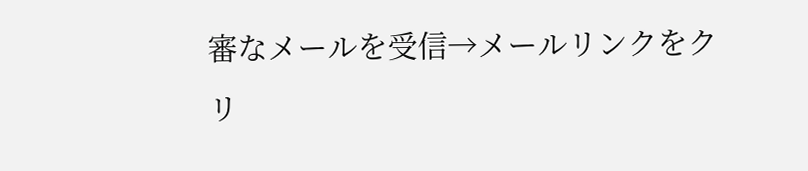審なメールを受信→メールリンクをクリ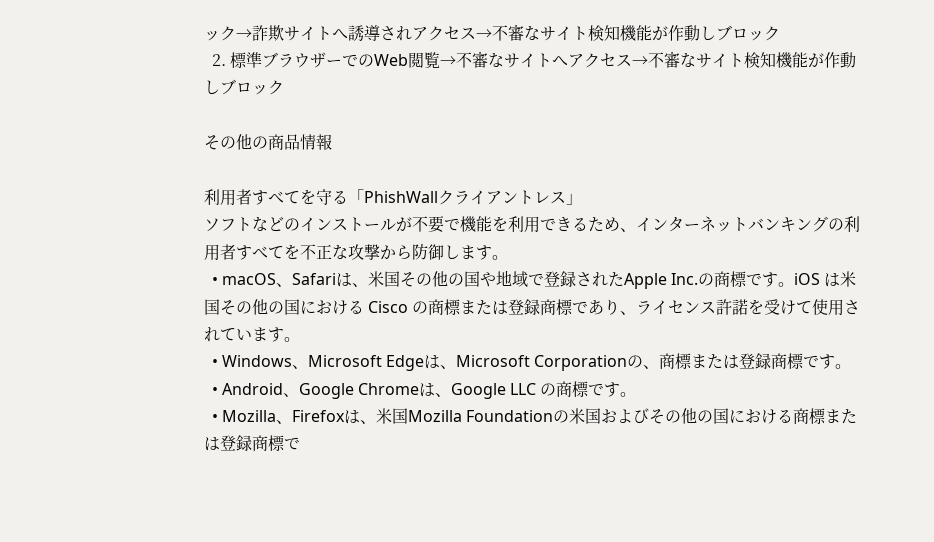ック→詐欺サイトへ誘導されアクセス→不審なサイト検知機能が作動しブロック
  2. 標準ブラウザーでのWeb閲覧→不審なサイトへアクセス→不審なサイト検知機能が作動しブロック

その他の商品情報

利用者すべてを守る「PhishWallクライアントレス」
ソフトなどのインストールが不要で機能を利用できるため、インターネットバンキングの利用者すべてを不正な攻撃から防御します。
  • macOS、Safariは、米国その他の国や地域で登録されたApple Inc.の商標です。iOS は米国その他の国における Cisco の商標または登録商標であり、ライセンス許諾を受けて使用されています。
  • Windows、Microsoft Edgeは、Microsoft Corporationの、商標または登録商標です。
  • Android、Google Chromeは、Google LLC の商標です。
  • Mozilla、Firefoxは、米国Mozilla Foundationの米国およびその他の国における商標または登録商標で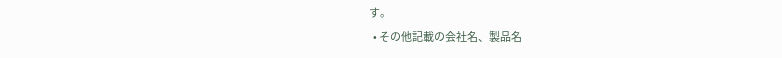す。
  • その他記載の会社名、製品名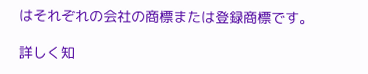はそれぞれの会社の商標または登録商標です。

詳しく知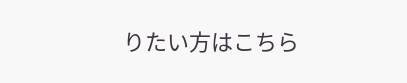りたい方はこちら